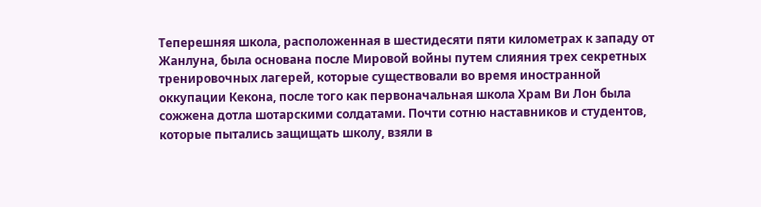Теперешняя школа, расположенная в шестидесяти пяти километрах к западу от Жанлуна, была основана после Мировой войны путем слияния трех секретных тренировочных лагерей, которые существовали во время иностранной оккупации Кекона, после того как первоначальная школа Храм Ви Лон была сожжена дотла шотарскими солдатами. Почти сотню наставников и студентов, которые пытались защищать школу, взяли в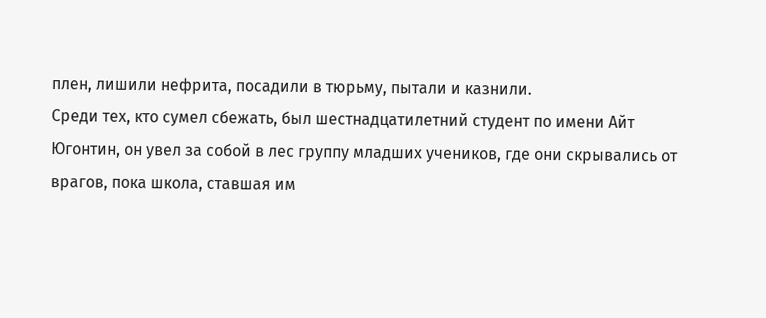плен, лишили нефрита, посадили в тюрьму, пытали и казнили.
Среди тех, кто сумел сбежать, был шестнадцатилетний студент по имени Айт Югонтин, он увел за собой в лес группу младших учеников, где они скрывались от врагов, пока школа, ставшая им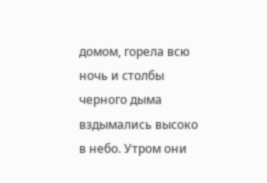домом, горела всю ночь и столбы черного дыма вздымались высоко в небо. Утром они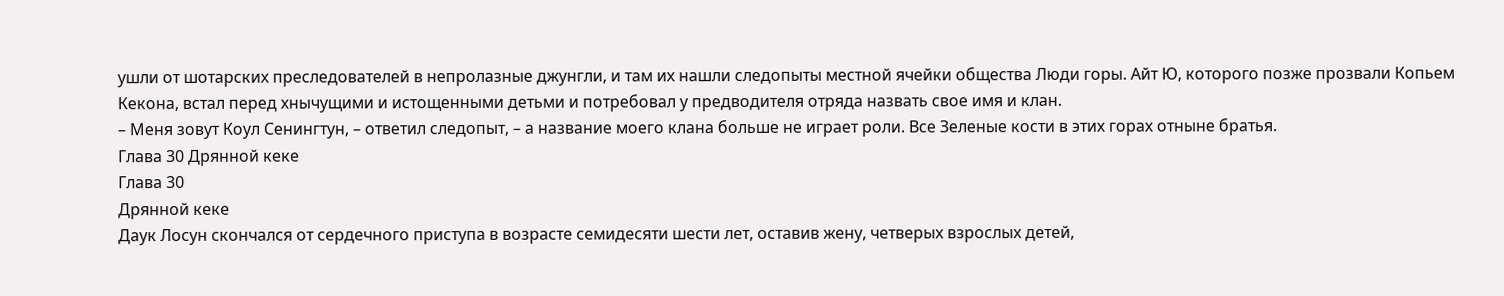ушли от шотарских преследователей в непролазные джунгли, и там их нашли следопыты местной ячейки общества Люди горы. Айт Ю, которого позже прозвали Копьем Кекона, встал перед хнычущими и истощенными детьми и потребовал у предводителя отряда назвать свое имя и клан.
– Меня зовут Коул Сенингтун, – ответил следопыт, – а название моего клана больше не играет роли. Все Зеленые кости в этих горах отныне братья.
Глава 30 Дрянной кеке
Глава 30
Дрянной кеке
Даук Лосун скончался от сердечного приступа в возрасте семидесяти шести лет, оставив жену, четверых взрослых детей,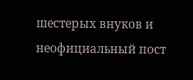шестерых внуков и неофициальный пост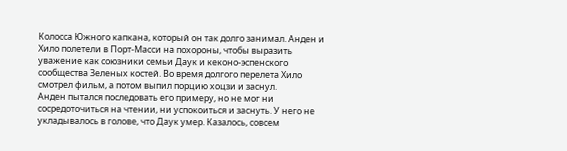Колосса Южного капкана, который он так долго занимал. Анден и Хило полетели в Порт-Масси на похороны, чтобы выразить уважение как союзники семьи Даук и кеконо-эспенского сообщества Зеленых костей. Во время долгого перелета Хило смотрел фильм, а потом выпил порцию хоцзи и заснул.
Анден пытался последовать его примеру, но не мог ни сосредоточиться на чтении, ни успокоиться и заснуть. У него не укладывалось в голове, что Даук умер. Казалось, совсем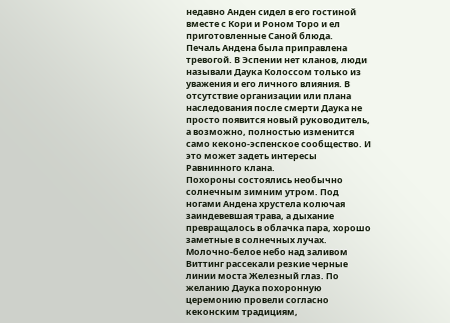недавно Анден сидел в его гостиной вместе с Кори и Роном Торо и ел приготовленные Саной блюда.
Печаль Андена была приправлена тревогой. В Эспении нет кланов, люди называли Даука Колоссом только из уважения и его личного влияния. В отсутствие организации или плана наследования после смерти Даука не просто появится новый руководитель, а возможно, полностью изменится само кеконо-эспенское сообщество. И это может задеть интересы Равнинного клана.
Похороны состоялись необычно солнечным зимним утром. Под ногами Андена хрустела колючая заиндевевшая трава, а дыхание превращалось в облачка пара, хорошо заметные в солнечных лучах. Молочно-белое небо над заливом Виттинг рассекали резкие черные линии моста Железный глаз. По желанию Даука похоронную церемонию провели согласно кеконским традициям,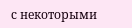с некоторыми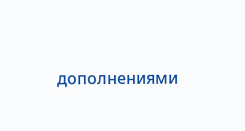дополнениями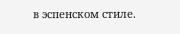в эспенском стиле.